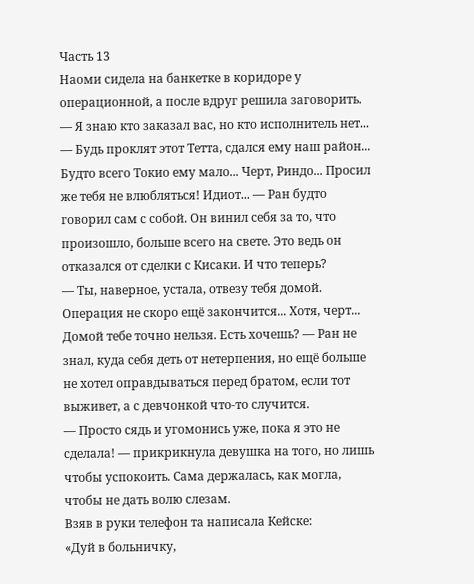Часть 13
Наоми сидела на банкетке в коридоре у операционной, а после вдруг решила заговорить.
— Я знаю кто заказал вас, но кто исполнитель нет...
— Будь проклят этот Тетта, сдался ему наш район... Будто всего Токио ему мало... Черт, Риндо... Просил же тебя не влюбляться! Идиот... — Ран будто говорил сам с собой. Он винил себя за то, что произошло, больше всего на свете. Это ведь он отказался от сделки с Кисаки. И что теперь?
— Ты, наверное, устала, отвезу тебя домой. Операция не скоро ещё закончится... Хотя, черт... Домой тебе точно нельзя. Есть хочешь? — Ран не знал, куда себя деть от нетерпения, но ещё больше не хотел оправдываться перед братом, если тот выживет, а с девчонкой что-то случится.
— Просто сядь и угомонись уже, пока я это не сделала! — прикрикнула девушка на того, но лишь чтобы успокоить. Сама держалась, как могла, чтобы не дать волю слезам.
Взяв в руки телефон та написала Кейске:
«Дуй в больничку,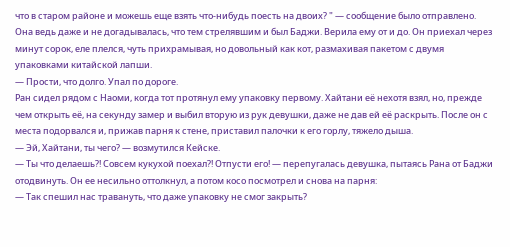что в старом районе и можешь еще взять что-нибудь поесть на двоих? " — сообщение было отправлено. Она ведь даже и не догадывалась, что тем стрелявшим и был Баджи. Верила ему от и до. Он приехал через минут сорок, еле плелся, чуть прихрамывая, но довольный как кот, размахивая пакетом с двумя упаковками китайской лапши.
— Прости, что долго. Упал по дороге.
Ран сидел рядом с Наоми, когда тот протянул ему упаковку первому. Хайтани её нехотя взял, но, прежде чем открыть её, на секунду замер и выбил вторую из рук девушки, даже не дав ей её раскрыть. После он с места подорвался и, прижав парня к стене, приставил палочки к его горлу, тяжело дыша.
— Эй, Хайтани, ты чего? — возмутился Кейске.
— Ты что делаешь?! Совсем кукухой поехал?! Отпусти его! — перепугалась девушка, пытаясь Рана от Баджи отодвинуть. Он ее несильно оттолкнул, а потом косо посмотрел и снова на парня:
— Так спешил нас травануть, что даже упаковку не смог закрыть?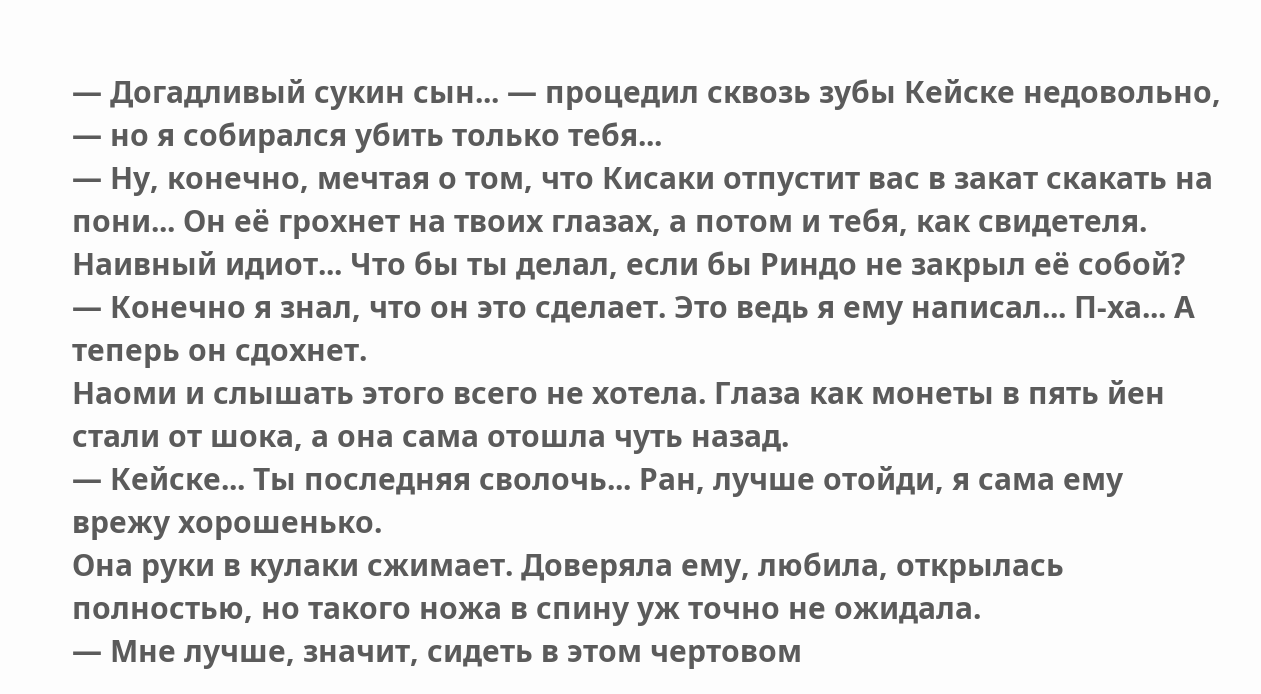— Догадливый сукин сын... — процедил сквозь зубы Кейске недовольно, — но я собирался убить только тебя...
— Ну, конечно, мечтая о том, что Кисаки отпустит вас в закат скакать на пони... Он её грохнет на твоих глазах, а потом и тебя, как свидетеля. Наивный идиот... Что бы ты делал, если бы Риндо не закрыл её собой?
— Конечно я знал, что он это сделает. Это ведь я ему написал... П-ха... А теперь он сдохнет.
Наоми и слышать этого всего не хотела. Глаза как монеты в пять йен стали от шока, а она сама отошла чуть назад.
— Кейске... Ты последняя сволочь... Ран, лучше отойди, я сама ему врежу хорошенько.
Она руки в кулаки сжимает. Доверяла ему, любила, открылась полностью, но такого ножа в спину уж точно не ожидала.
— Мне лучше, значит, сидеть в этом чертовом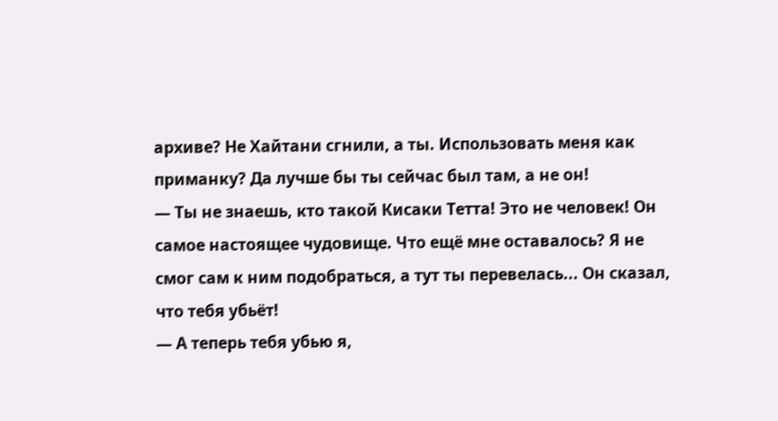архиве? Не Хайтани сгнили, а ты. Использовать меня как приманку? Да лучше бы ты сейчас был там, а не он!
— Ты не знаешь, кто такой Кисаки Тетта! Это не человек! Он самое настоящее чудовище. Что ещё мне оставалось? Я не смог сам к ним подобраться, а тут ты перевелась... Он сказал, что тебя убьёт!
— А теперь тебя убью я,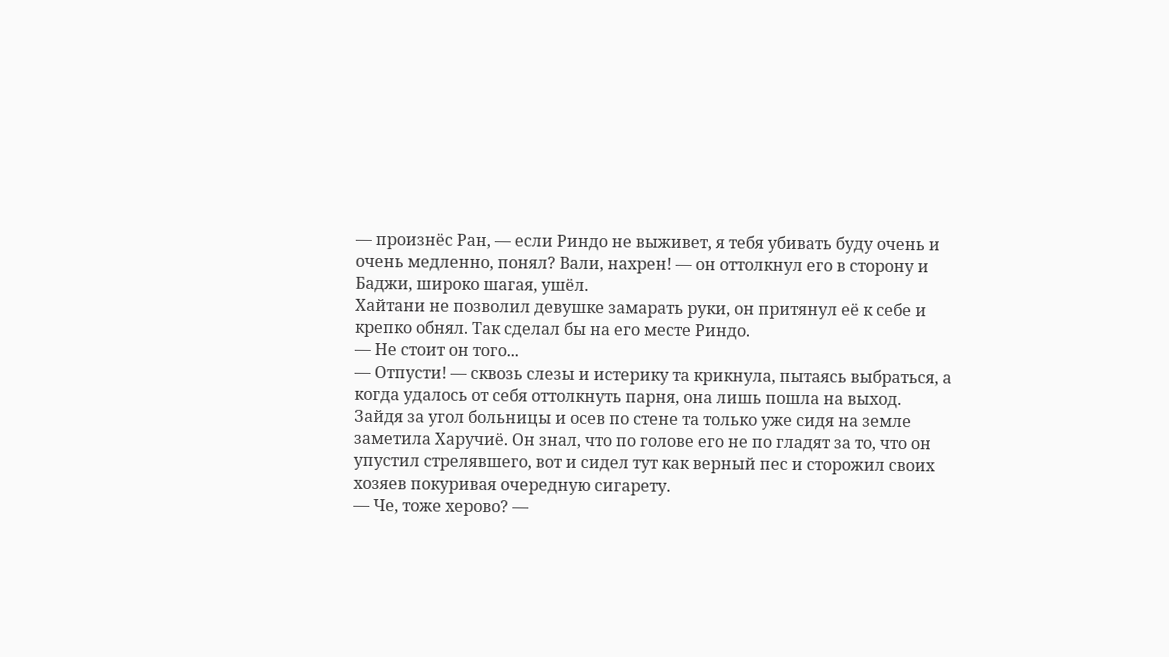— произнёс Ран, — если Риндо не выживет, я тебя убивать буду очень и очень медленно, понял? Вали, нахрен! — он оттолкнул его в сторону и Баджи, широко шагая, ушёл.
Хайтани не позволил девушке замарать руки, он притянул её к себе и крепко обнял. Так сделал бы на его месте Риндо.
— Не стоит он того...
— Отпусти! — сквозь слезы и истерику та крикнула, пытаясь выбраться, а когда удалось от себя оттолкнуть парня, она лишь пошла на выход.
Зайдя за угол больницы и осев по стене та только уже сидя на земле заметила Харучиё. Он знал, что по голове его не по гладят за то, что он упустил стрелявшего, вот и сидел тут как верный пес и сторожил своих хозяев покуривая очередную сигарету.
— Че, тоже херово? —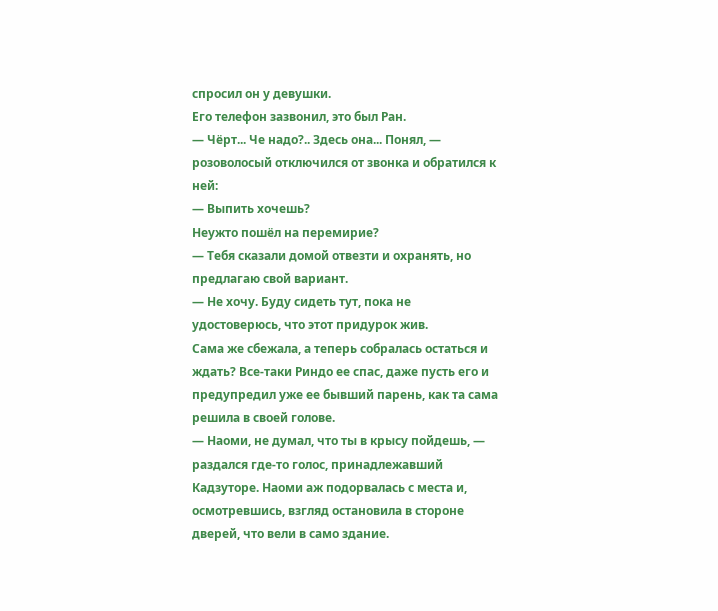спросил он у девушки.
Его телефон зазвонил, это был Ран.
— Чёрт... Че надо?.. Здесь она... Понял, — розоволосый отключился от звонка и обратился к ней:
— Выпить хочешь?
Неужто пошёл на перемирие?
— Тебя сказали домой отвезти и охранять, но предлагаю свой вариант.
— Не хочу. Буду сидеть тут, пока не удостоверюсь, что этот придурок жив.
Сама же сбежала, а теперь собралась остаться и ждать? Все-таки Риндо ее спас, даже пусть его и предупредил уже ее бывший парень, как та сама решила в своей голове.
— Наоми, не думал, что ты в крысу пойдешь, — раздался где-то голос, принадлежавший Кадзуторе. Наоми аж подорвалась с места и, осмотревшись, взгляд остановила в стороне дверей, что вели в само здание.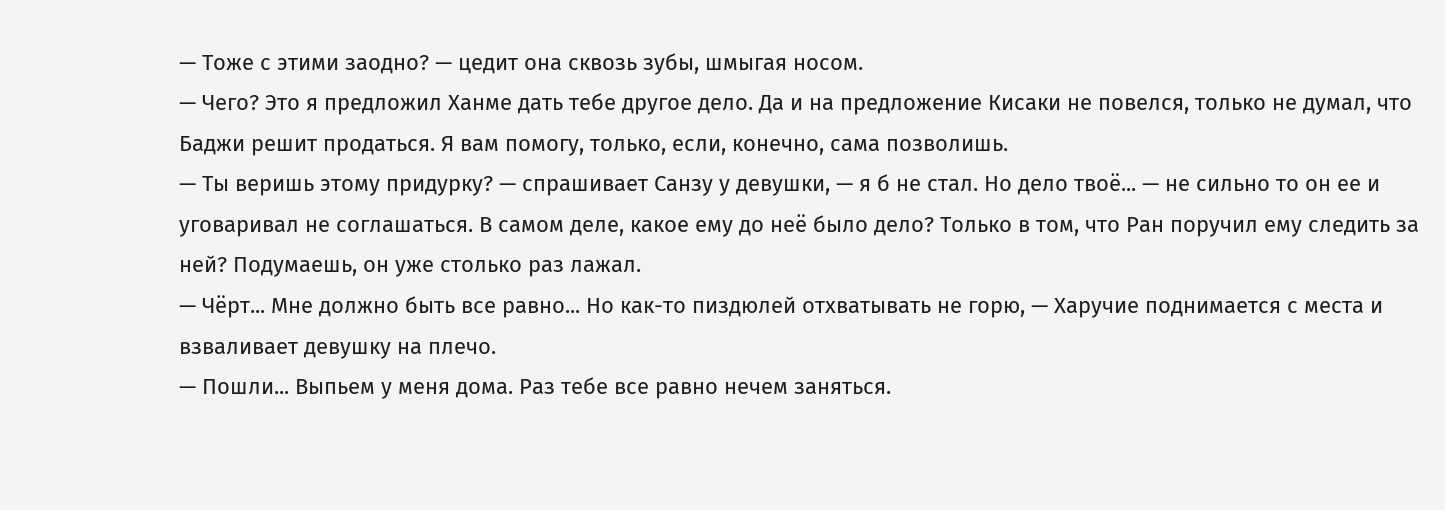— Тоже с этими заодно? — цедит она сквозь зубы, шмыгая носом.
— Чего? Это я предложил Ханме дать тебе другое дело. Да и на предложение Кисаки не повелся, только не думал, что Баджи решит продаться. Я вам помогу, только, если, конечно, сама позволишь.
— Ты веришь этому придурку? — спрашивает Санзу у девушки, — я б не стал. Но дело твоё... — не сильно то он ее и уговаривал не соглашаться. В самом деле, какое ему до неё было дело? Только в том, что Ран поручил ему следить за ней? Подумаешь, он уже столько раз лажал.
— Чёрт... Мне должно быть все равно... Но как-то пиздюлей отхватывать не горю, — Харучие поднимается с места и взваливает девушку на плечо.
— Пошли... Выпьем у меня дома. Раз тебе все равно нечем заняться.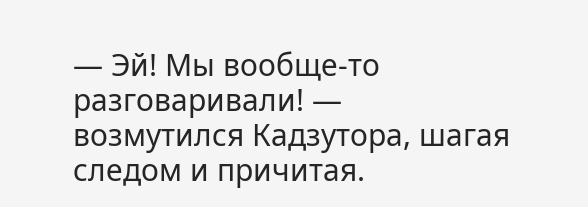— Эй! Мы вообще-то разговаривали! — возмутился Кадзутора, шагая следом и причитая.